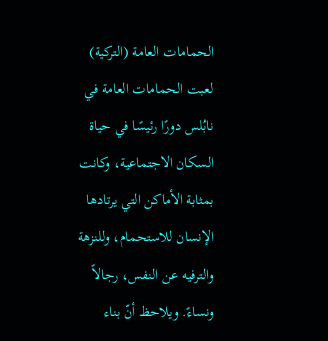الحمامات العامة (التركية)
لعبت الحمامات العامة في نابُلس دورًا رئيسًا في حياة السكان الاجتماعية، وكانت بمثابة الأماكن التي يرتادها الإنسان للاستحمام، وللنزهة والترفيه عن النفس، رجالاً ونساءً. ويلاحظ أنّ بناء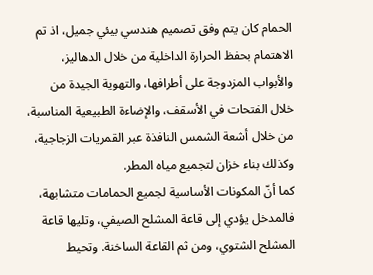الحمام كان يتم وفق تصميم هندسي بيئي جميل، اذ تم الاهتمام بحفظ الحرارة الداخلية من خلال الدهاليز، والأبواب المزدوجة على أطرافها، والتهوية الجيدة من خلال الفتحات في الأسقف، والإضاءة الطبيعية المناسبة، من خلال أشعة الشمس النافذة عبر القمريات الزجاجية، وكذلك بناء خزان لتجميع مياه المطر.
كما أنّ المكونات الأساسية لجميع الحمامات متشابهة، فالمدخل يؤدي إلى قاعة المشلح الصيفي، وتليها قاعة المشلح الشتوي، ومن ثم القاعة الساخنة. وتحيط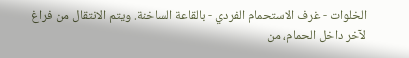الخلوات - غرف الاستحمام الفردي - بالقاعة الساخنة. ويتم الانتقال من فراغ لآخر داخل الحمام، من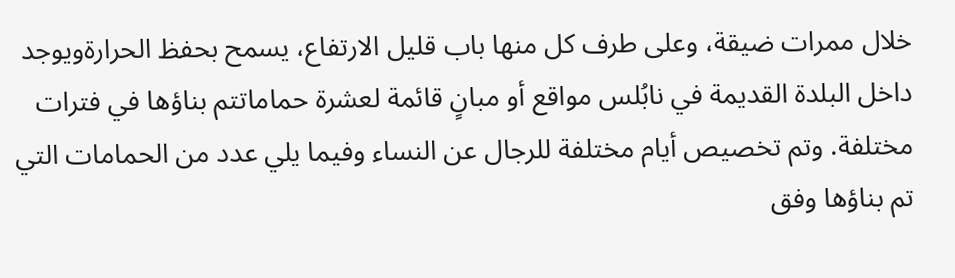خلال ممرات ضيقة، وعلى طرف كل منها باب قليل الارتفاع، يسمح بحفظ الحرارةويوجد داخل البلدة القديمة في نابُلس مواقع أو مبانٍ قائمة لعشرة حماماتتم بناؤها في فترات مختلفة. وتم تخصيص أيام مختلفة للرجال عن النساء وفيما يلي عدد من الحمامات التي تم بناؤها وفق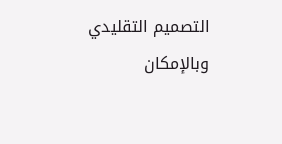التصميم التقليدي وبالإمكان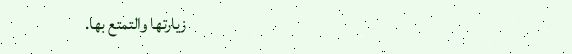زيارتها والتمتع بها.